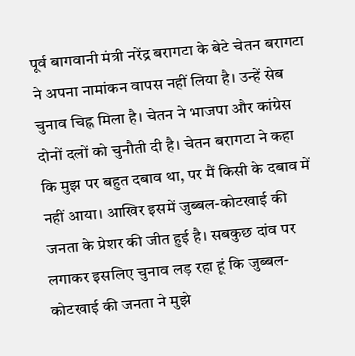पूर्व बागवानी मंत्री नरेंद्र बरागटा के बेटे चेतन बरागटा ने अपना नामांकन वापस नहीं लिया है। उन्हें सेब चुनाव चिह्न मिला है। चेतन ने भाजपा और कांग्रेस दोनों दलों को चुनौती दी है। चेतन बरागटा ने कहा कि मुझ पर बहुत दबाव था, पर मैं किसी के दबाव में नहीं आया। आखिर इसमें जुब्बल-कोटखाई की जनता के प्रेशर की जीत हुई है। सबकुछ दांव पर लगाकर इसलिए चुनाव लड़ रहा हूं कि जुब्बल-कोटखाई की जनता ने मुझे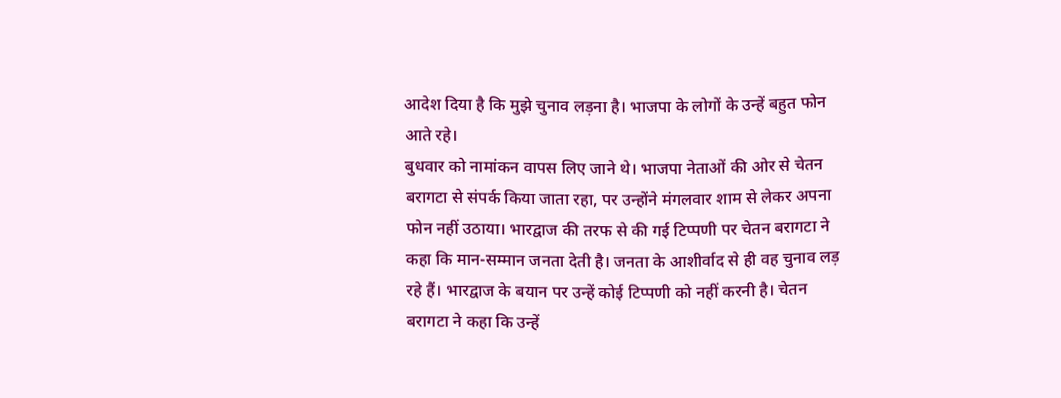आदेश दिया है कि मुझे चुनाव लड़ना है। भाजपा के लोगों के उन्हें बहुत फोन आते रहे।
बुधवार को नामांकन वापस लिए जाने थे। भाजपा नेताओं की ओर से चेतन बरागटा से संपर्क किया जाता रहा, पर उन्होंने मंगलवार शाम से लेकर अपना फोन नहीं उठाया। भारद्वाज की तरफ से की गई टिप्पणी पर चेतन बरागटा ने कहा कि मान-सम्मान जनता देती है। जनता के आशीर्वाद से ही वह चुनाव लड़ रहे हैं। भारद्वाज के बयान पर उन्हें कोई टिप्पणी को नहीं करनी है। चेतन बरागटा ने कहा कि उन्हें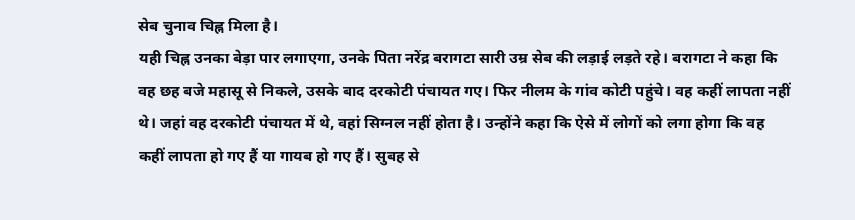सेब चुनाव चिह्न मिला है।
यही चिह्न उनका बेड़ा पार लगाएगा, उनके पिता नरेंद्र बरागटा सारी उम्र सेब की लड़ाई लड़ते रहे। बरागटा ने कहा कि वह छह बजे महासू से निकले, उसके बाद दरकोटी पंचायत गए। फिर नीलम के गांव कोटी पहुंचे। वह कहीं लापता नहीं थे। जहां वह दरकोटी पंचायत में थे, वहां सिग्नल नहीं होता है। उन्होंने कहा कि ऐसे में लोगों को लगा होगा कि वह कहीं लापता हो गए हैं या गायब हो गए हैं। सुबह से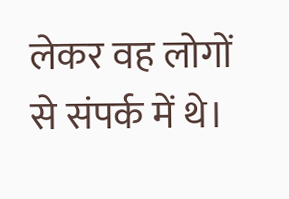लेकर वह लोगों से संपर्क में थे।